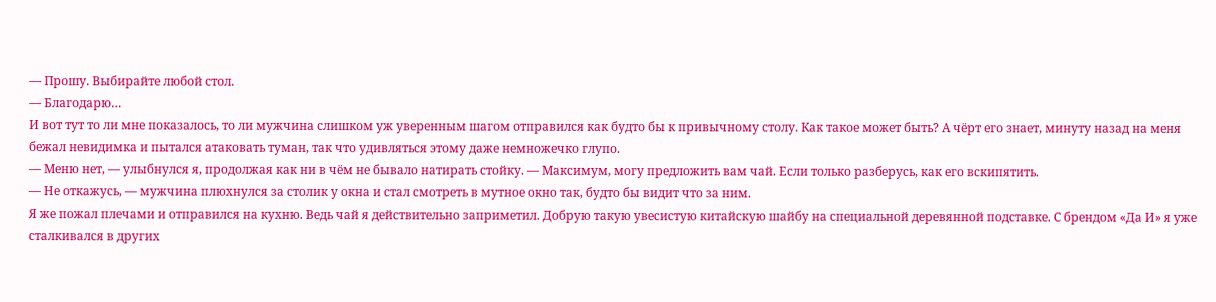— Прошу. Выбирайте любой стол.
— Благодарю…
И вот тут то ли мне показалось, то ли мужчина слишком уж уверенным шагом отправился как будто бы к привычному столу. Как такое может быть? А чёрт его знает, минуту назад на меня бежал невидимка и пытался атаковать туман, так что удивляться этому даже немножечко глупо.
— Меню нет, — улыбнулся я, продолжая как ни в чём не бывало натирать стойку. — Максимум, могу предложить вам чай. Если только разберусь, как его вскипятить.
— Не откажусь, — мужчина плюхнулся за столик у окна и стал смотреть в мутное окно так, будто бы видит что за ним.
Я же пожал плечами и отправился на кухню. Ведь чай я действительно заприметил. Добрую такую увесистую китайскую шайбу на специальной деревянной подставке. С брендом «Да И» я уже сталкивался в других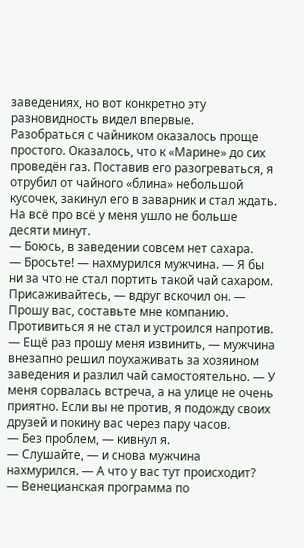заведениях, но вот конкретно эту разновидность видел впервые.
Разобраться с чайником оказалось проще простого. Оказалось, что к «Марине» до сих проведён газ. Поставив его разогреваться, я отрубил от чайного «блина» небольшой кусочек, закинул его в заварник и стал ждать.
На всё про всё у меня ушло не больше десяти минут.
— Боюсь, в заведении совсем нет сахара.
— Бросьте! — нахмурился мужчина. — Я бы ни за что не стал портить такой чай сахаром. Присаживайтесь, — вдруг вскочил он. — Прошу вас, составьте мне компанию.
Противиться я не стал и устроился напротив.
— Ещё раз прошу меня извинить, — мужчина внезапно решил поухаживать за хозяином заведения и разлил чай самостоятельно. — У меня сорвалась встреча, а на улице не очень приятно. Если вы не против, я подожду своих друзей и покину вас через пару часов.
— Без проблем, — кивнул я.
— Слушайте, — и снова мужчина нахмурился. — А что у вас тут происходит?
— Венецианская программа по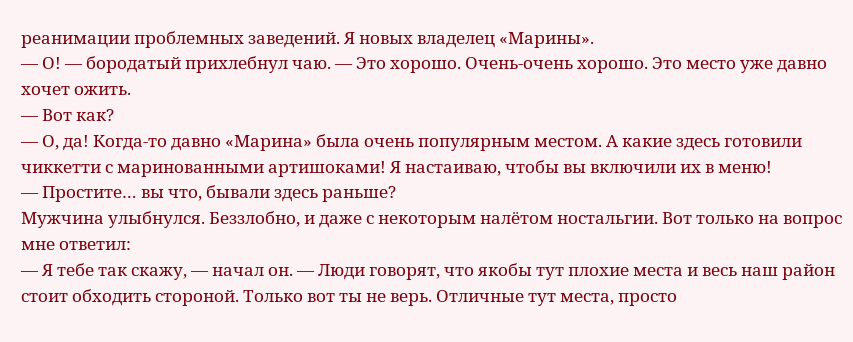реанимации проблемных заведений. Я новых владелец «Марины».
— О! — бородатый прихлебнул чаю. — Это хорошо. Очень-очень хорошо. Это место уже давно хочет ожить.
— Вот как?
— О, да! Когда-то давно «Марина» была очень популярным местом. А какие здесь готовили чиккетти с маринованными артишоками! Я настаиваю, чтобы вы включили их в меню!
— Простите… вы что, бывали здесь раньше?
Мужчина улыбнулся. Беззлобно, и даже с некоторым налётом ностальгии. Вот только на вопрос мне ответил:
— Я тебе так скажу, — начал он. — Люди говорят, что якобы тут плохие места и весь наш район стоит обходить стороной. Только вот ты не верь. Отличные тут места, просто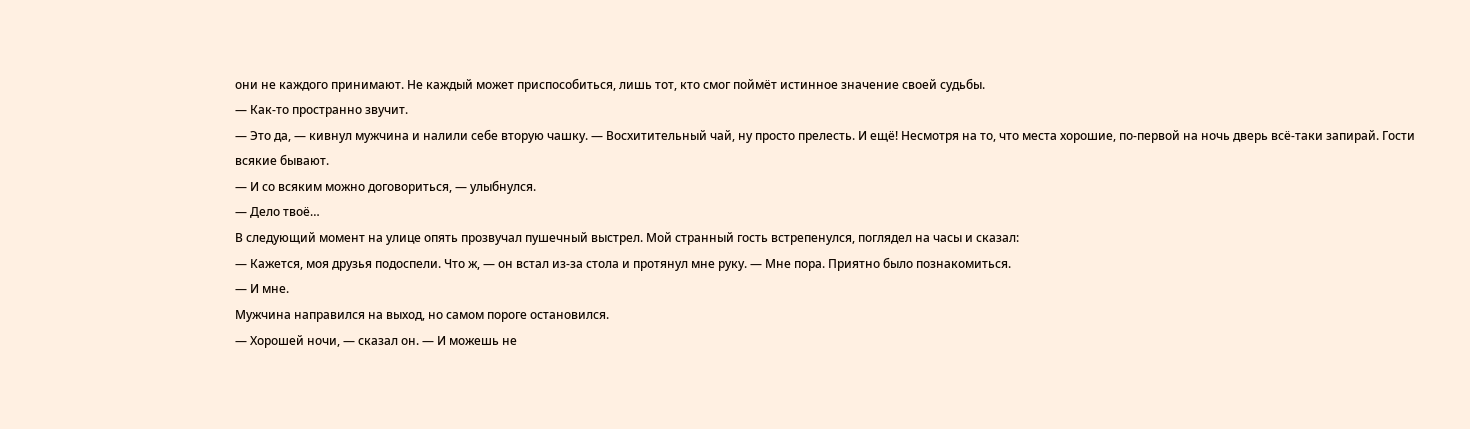они не каждого принимают. Не каждый может приспособиться, лишь тот, кто смог поймёт истинное значение своей судьбы.
— Как-то пространно звучит.
— Это да, — кивнул мужчина и налили себе вторую чашку. — Восхитительный чай, ну просто прелесть. И ещё! Несмотря на то, что места хорошие, по-первой на ночь дверь всё-таки запирай. Гости всякие бывают.
— И со всяким можно договориться, — улыбнулся.
— Дело твоё…
В следующий момент на улице опять прозвучал пушечный выстрел. Мой странный гость встрепенулся, поглядел на часы и сказал:
— Кажется, моя друзья подоспели. Что ж, — он встал из-за стола и протянул мне руку. — Мне пора. Приятно было познакомиться.
— И мне.
Мужчина направился на выход, но самом пороге остановился.
— Хорошей ночи, — сказал он. — И можешь не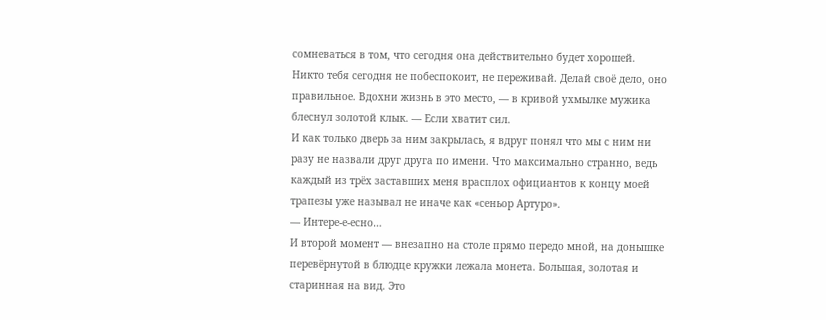сомневаться в том, что сегодня она действительно будет хорошей. Никто тебя сегодня не побеспокоит, не переживай. Делай своё дело, оно правильное. Вдохни жизнь в это место, — в кривой ухмылке мужика блеснул золотой клык. — Если хватит сил.
И как только дверь за ним закрылась, я вдруг понял что мы с ним ни разу не назвали друг друга по имени. Что максимально странно, ведь каждый из трёх заставших меня врасплох официантов к концу моей трапезы уже называл не иначе как «сеньор Артуро».
— Интере-е-есно…
И второй момент — внезапно на столе прямо передо мной, на донышке перевёрнутой в блюдце кружки лежала монета. Большая, золотая и старинная на вид. Это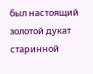был настоящий золотой дукат старинной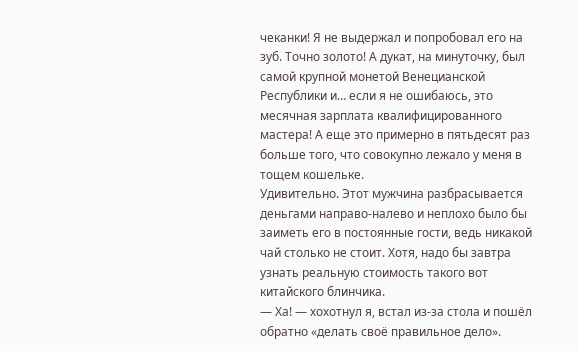чеканки! Я не выдержал и попробовал его на зуб. Точно золото! А дукат, на минуточку, был самой крупной монетой Венецианской Республики и… если я не ошибаюсь, это месячная зарплата квалифицированного мастера! А еще это примерно в пятьдесят раз больше того, что совокупно лежало у меня в тощем кошельке.
Удивительно. Этот мужчина разбрасывается деньгами направо-налево и неплохо было бы заиметь его в постоянные гости, ведь никакой чай столько не стоит. Хотя, надо бы завтра узнать реальную стоимость такого вот китайского блинчика.
— Ха! — хохотнул я, встал из-за стола и пошёл обратно «делать своё правильное дело».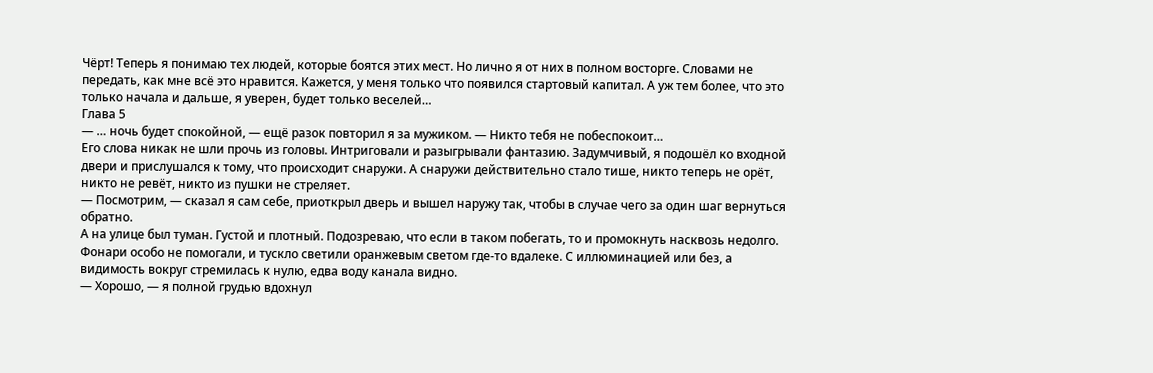Чёрт! Теперь я понимаю тех людей, которые боятся этих мест. Но лично я от них в полном восторге. Словами не передать, как мне всё это нравится. Кажется, у меня только что появился стартовый капитал. А уж тем более, что это только начала и дальше, я уверен, будет только веселей…
Глава 5
— … ночь будет спокойной, — ещё разок повторил я за мужиком. — Никто тебя не побеспокоит…
Его слова никак не шли прочь из головы. Интриговали и разыгрывали фантазию. Задумчивый, я подошёл ко входной двери и прислушался к тому, что происходит снаружи. А снаружи действительно стало тише, никто теперь не орёт, никто не ревёт, никто из пушки не стреляет.
— Посмотрим, — сказал я сам себе, приоткрыл дверь и вышел наружу так, чтобы в случае чего за один шаг вернуться обратно.
А на улице был туман. Густой и плотный. Подозреваю, что если в таком побегать, то и промокнуть насквозь недолго. Фонари особо не помогали, и тускло светили оранжевым светом где-то вдалеке. С иллюминацией или без, а видимость вокруг стремилась к нулю, едва воду канала видно.
— Хорошо, — я полной грудью вдохнул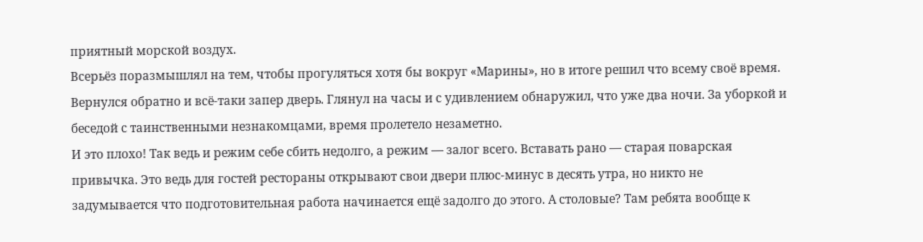приятный морской воздух.
Всерьёз поразмышлял на тем, чтобы прогуляться хотя бы вокруг «Марины», но в итоге решил что всему своё время. Вернулся обратно и всё-таки запер дверь. Глянул на часы и с удивлением обнаружил, что уже два ночи. За уборкой и беседой с таинственными незнакомцами, время пролетело незаметно.
И это плохо! Так ведь и режим себе сбить недолго, а режим — залог всего. Вставать рано — старая поварская привычка. Это ведь для гостей рестораны открывают свои двери плюс-минус в десять утра, но никто не задумывается что подготовительная работа начинается ещё задолго до этого. А столовые? Там ребята вообще к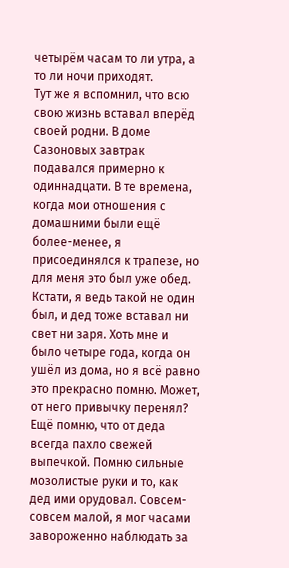четырём часам то ли утра, а то ли ночи приходят.
Тут же я вспомнил, что всю свою жизнь вставал вперёд своей родни. В доме Сазоновых завтрак подавался примерно к одиннадцати. В те времена, когда мои отношения с домашними были ещё более-менее, я присоединялся к трапезе, но для меня это был уже обед.
Кстати, я ведь такой не один был, и дед тоже вставал ни свет ни заря. Хоть мне и было четыре года, когда он ушёл из дома, но я всё равно это прекрасно помню. Может, от него привычку перенял?
Ещё помню, что от деда всегда пахло свежей выпечкой. Помню сильные мозолистые руки и то, как дед ими орудовал. Совсем-совсем малой, я мог часами завороженно наблюдать за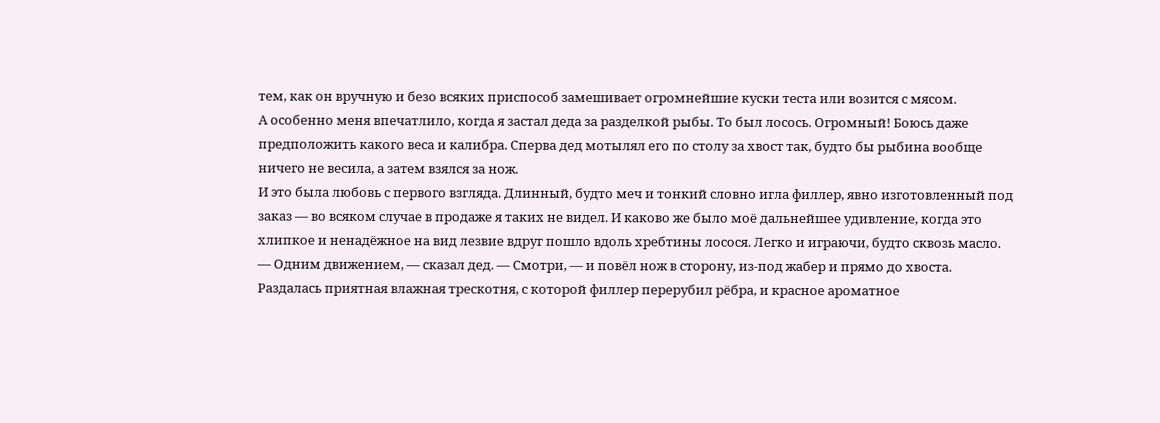тем, как он вручную и безо всяких приспособ замешивает огромнейшие куски теста или возится с мясом.
А особенно меня впечатлило, когда я застал деда за разделкой рыбы. То был лосось. Огромный! Боюсь даже предположить какого веса и калибра. Сперва дед мотылял его по столу за хвост так, будто бы рыбина вообще ничего не весила, а затем взялся за нож.
И это была любовь с первого взгляда. Длинный, будто меч и тонкий словно игла филлер, явно изготовленный под заказ — во всяком случае в продаже я таких не видел. И каково же было моё дальнейшее удивление, когда это хлипкое и ненадёжное на вид лезвие вдруг пошло вдоль хребтины лосося. Легко и играючи, будто сквозь масло.
— Одним движением, — сказал дед. — Смотри, — и повёл нож в сторону, из-под жабер и прямо до хвоста.
Раздалась приятная влажная трескотня, с которой филлер перерубил рёбра, и красное ароматное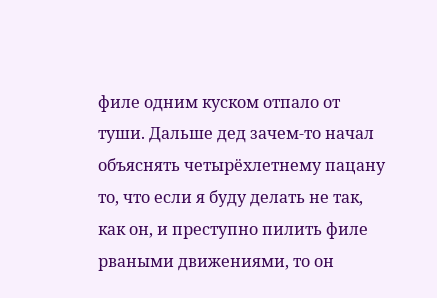филе одним куском отпало от туши. Дальше дед зачем-то начал объяснять четырёхлетнему пацану то, что если я буду делать не так, как он, и преступно пилить филе рваными движениями, то он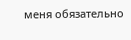меня обязательно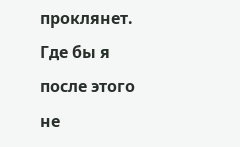проклянет. Где бы я после этого не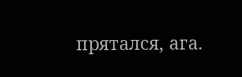прятался, ага.